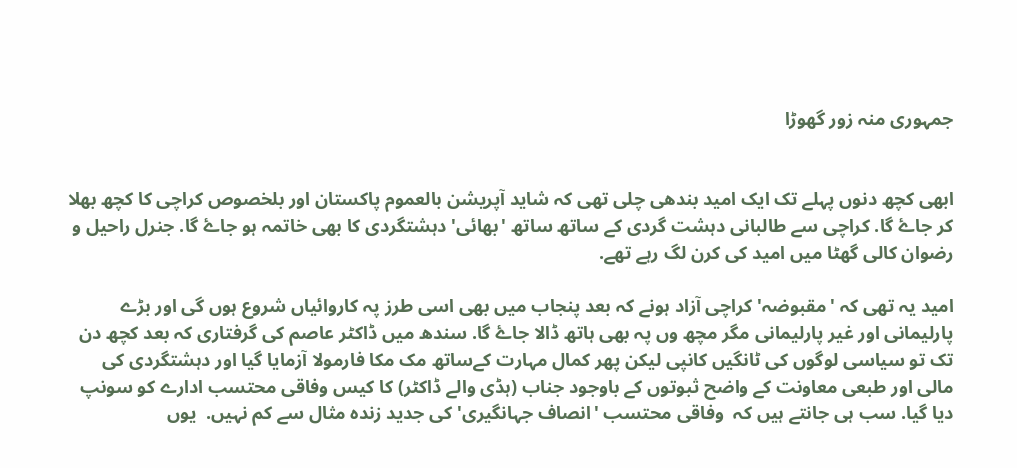جمہوری منہ زور گھوڑا


ابھی کچھ دنوں پہلے تک ایک امید بندھی چلی تھی کہ شاید آپریشن بالعموم پاکستان اور بلخصوص کراچی کا کچھ بھلا کر جاۓ گا. کراچی سے طالبانی دہشت گردی کے ساتھ ساتھ 'بھائی' دہشتگردی کا بھی خاتمہ ہو جاۓ گا. جنرل راحیل و رضوان کالی گھٹا میں امید کی کرن لگ رہے تھے.

امید یہ تھی کہ 'مقبوضہ' کراچی آزاد ہونے کہ بعد پنجاب میں بھی اسی طرز پہ کاروائیاں شروع ہوں گی اور بڑے پارلیمانی اور غیر پارلیمانی مگر مچھ وں پہ بھی ہاتھ ڈالا جاۓ گا. سندھ میں ڈاکٹر عاصم کی گرفتاری کہ بعد کچھ دن تک تو سیاسی لوگوں کی ٹانگیں کانپی لیکن پھر کمال مہارت کےساتھ مک مکا فارمولا آزمایا گیا اور دہشتگردی کی مالی اور طبعی معاونت کے واضح ثبوتوں کے باوجود جناب (ہڈی والے ڈاکٹر) کا کیس وفاقی محتسب ادارے کو سونپ دیا گیا. سب ہی جانتے ہیں کہ  وفاقی محتسب 'انصاف جہانگیری' کی جدید زندہ مثال سے کم نہیں.  یوں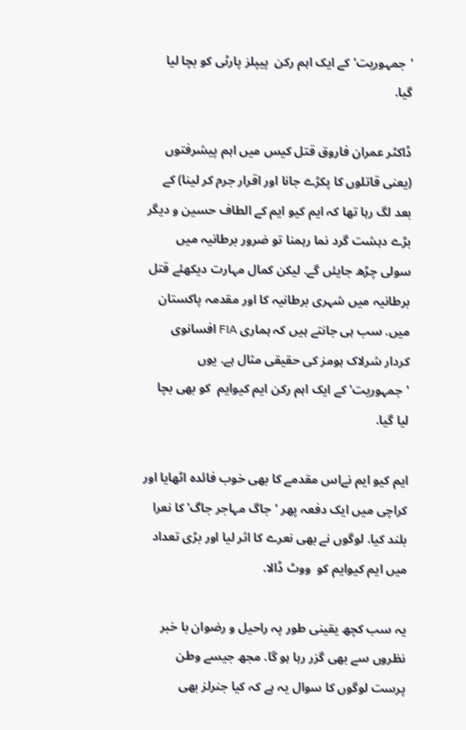'جمہوریت' کے ایک اہم رکن  پیپلز پارٹی کو بچا لیا گیا.

ڈاکٹر عمران فاروق قتل کیس میں اہم پیشرفتوں (یعنی قاتلوں کا پکڑے جانا اور اقرار جرم کر لینا) کے بعد لگ رہا تھا کہ ایم کیو ایم کے الطاف حسین و دیگر بڑے دہشت گرد نما رہمنا تو ضرور برطانیہ میں سولی چڑھ جایئں گے. لیکن کمال مہارت دیکھئے قتل برطانیہ میں شہری برطانیہ کا اور مقدمہ پاکستان میں. سب ہی جانتے ہیں کہ ہماری FIA افسانوی کردار شرلاک ہومز کی حقیقی مثال ہے. یوں 'جمہوریت' کے ایک اہم رکن ایم کیوایم  کو بھی بچا لیا گیا.

ایم کیو ایم نےاس مقدمے کا بھی خوب فائدہ اٹھایا اور کراچی میں ایک دفعہ پھر 'جاگ مہاجر جاگ' کا نعرا بلند کیا. لوگوں نے بھی نعرے کا اثر لیا اور بڑی تعداد میں ایم کیوایم کو  ووٹ ڈالا.

یہ سب کچھ یقینی طور پہ راحیل و رضوان با خبر نظروں سے بھی گزر رہا ہو گا. مجھ جیسے وطن پرست لوگوں کا سوال یہ ہے کہ کیا جنرلز بھی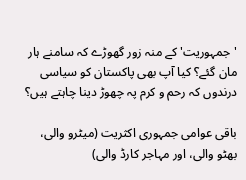'جمہوریت' کے منہ زور گھوڑے کہ سامنے ہار مان گئے؟ کیا آپ بھی پاکستان کو سیاسی درندوں کہ رحم و کرم پہ چھوڑ دینا چاہتے ہیں؟

باقی عوامی جمہوری اکثریت (میٹرو والی، بھٹو والی، اور مہاجر کارڈ والی)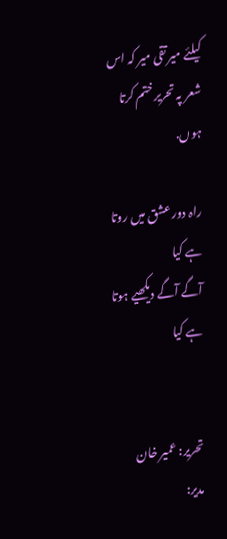کیلئے میر تقی میر کہ اس شعر پہ تحریر ختم کرتا ہوں.

راہ دور عشق میں روتا ہے کیا
آگے آگے دیکھیے ہوتا ہے کیا


تحریر: عمیر خان
مدیر: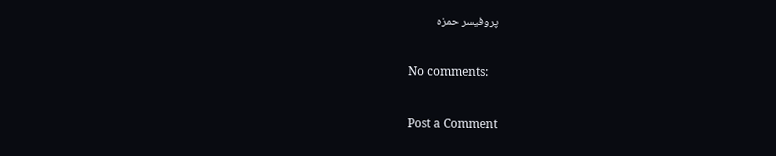پروفیسر حمزہ

No comments:

Post a Comment